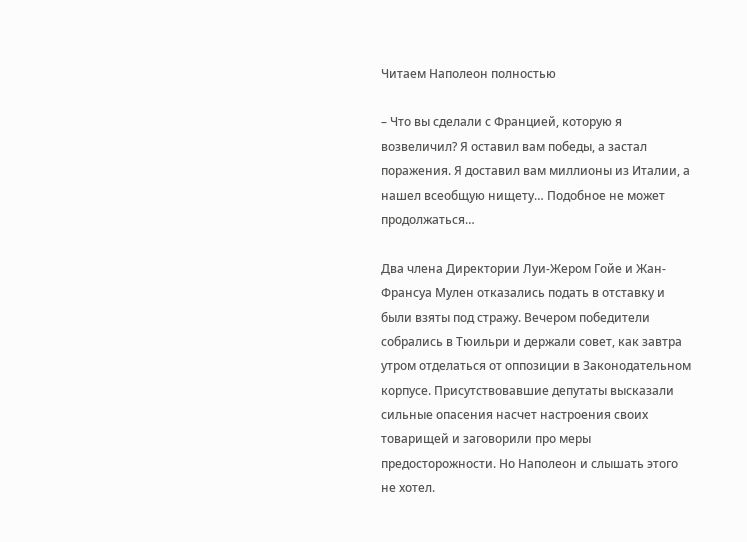Читаем Наполеон полностью

– Что вы сделали с Францией, которую я возвеличил? Я оставил вам победы, а застал поражения. Я доставил вам миллионы из Италии, а нашел всеобщую нищету… Подобное не может продолжаться…

Два члена Директории Луи-Жером Гойе и Жан-Франсуа Мулен отказались подать в отставку и были взяты под стражу. Вечером победители собрались в Тюильри и держали совет, как завтра утром отделаться от оппозиции в Законодательном корпусе. Присутствовавшие депутаты высказали сильные опасения насчет настроения своих товарищей и заговорили про меры предосторожности. Но Наполеон и слышать этого не хотел.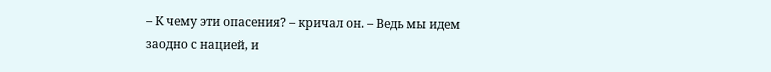– К чему эти опасения? – кричал он. – Ведь мы идем заодно с нацией, и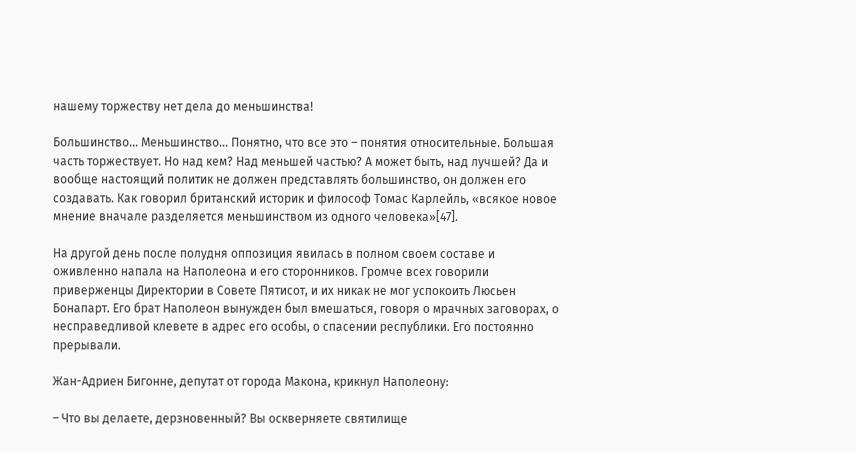нашему торжеству нет дела до меньшинства!

Большинство… Меньшинство… Понятно, что все это – понятия относительные. Большая часть торжествует. Но над кем? Над меньшей частью? А может быть, над лучшей? Да и вообще настоящий политик не должен представлять большинство, он должен его создавать. Как говорил британский историк и философ Томас Карлейль, «всякое новое мнение вначале разделяется меньшинством из одного человека»[47].

На другой день после полудня оппозиция явилась в полном своем составе и оживленно напала на Наполеона и его сторонников. Громче всех говорили приверженцы Директории в Совете Пятисот, и их никак не мог успокоить Люсьен Бонапарт. Его брат Наполеон вынужден был вмешаться, говоря о мрачных заговорах, о несправедливой клевете в адрес его особы, о спасении республики. Его постоянно прерывали.

Жан-Адриен Бигонне, депутат от города Макона, крикнул Наполеону:

– Что вы делаете, дерзновенный? Вы оскверняете святилище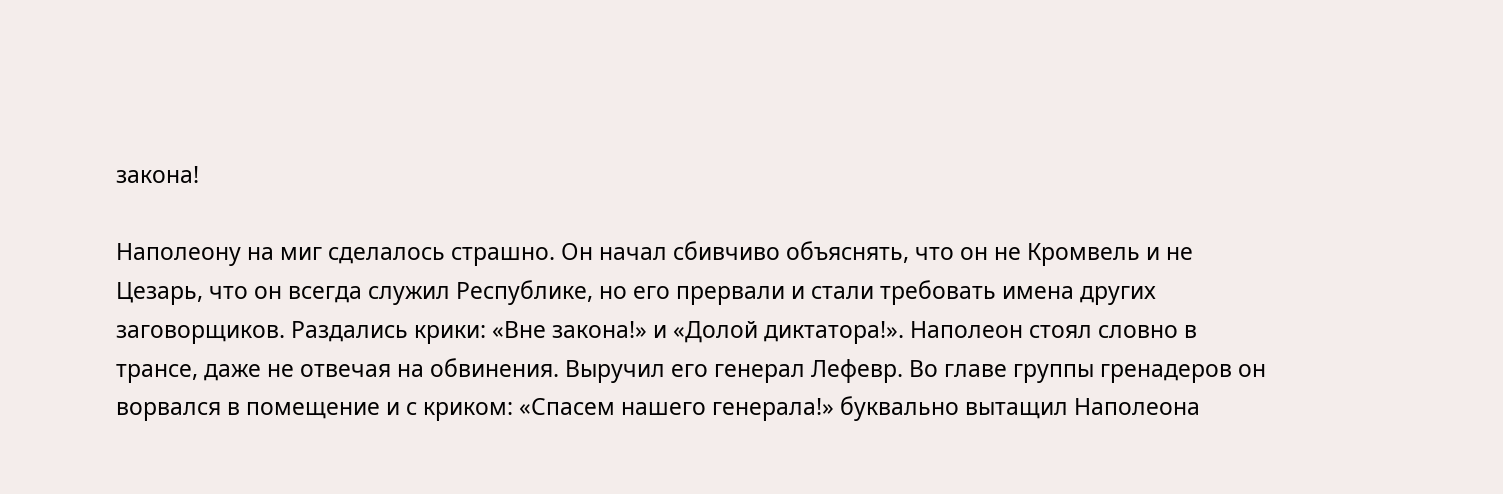закона!

Наполеону на миг сделалось страшно. Он начал сбивчиво объяснять, что он не Кромвель и не Цезарь, что он всегда служил Республике, но его прервали и стали требовать имена других заговорщиков. Раздались крики: «Вне закона!» и «Долой диктатора!». Наполеон стоял словно в трансе, даже не отвечая на обвинения. Выручил его генерал Лефевр. Во главе группы гренадеров он ворвался в помещение и с криком: «Спасем нашего генерала!» буквально вытащил Наполеона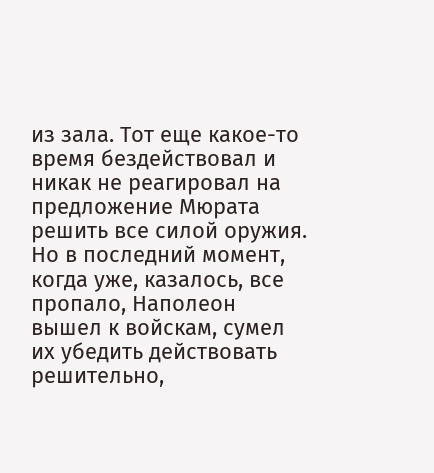из зала. Тот еще какое-то время бездействовал и никак не реагировал на предложение Мюрата решить все силой оружия. Но в последний момент, когда уже, казалось, все пропало, Наполеон вышел к войскам, сумел их убедить действовать решительно,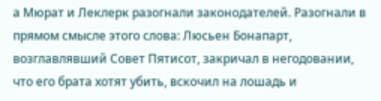а Мюрат и Леклерк разогнали законодателей. Разогнали в прямом смысле этого слова: Люсьен Бонапарт, возглавлявший Совет Пятисот, закричал в негодовании, что его брата хотят убить, вскочил на лошадь и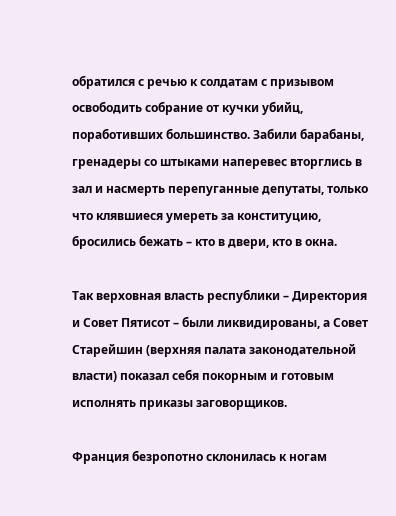обратился с речью к солдатам с призывом освободить собрание от кучки убийц, поработивших большинство. Забили барабаны, гренадеры со штыками наперевес вторглись в зал и насмерть перепуганные депутаты, только что клявшиеся умереть за конституцию, бросились бежать – кто в двери, кто в окна.

Так верховная власть республики – Директория и Совет Пятисот – были ликвидированы, а Совет Старейшин (верхняя палата законодательной власти) показал себя покорным и готовым исполнять приказы заговорщиков.

Франция безропотно склонилась к ногам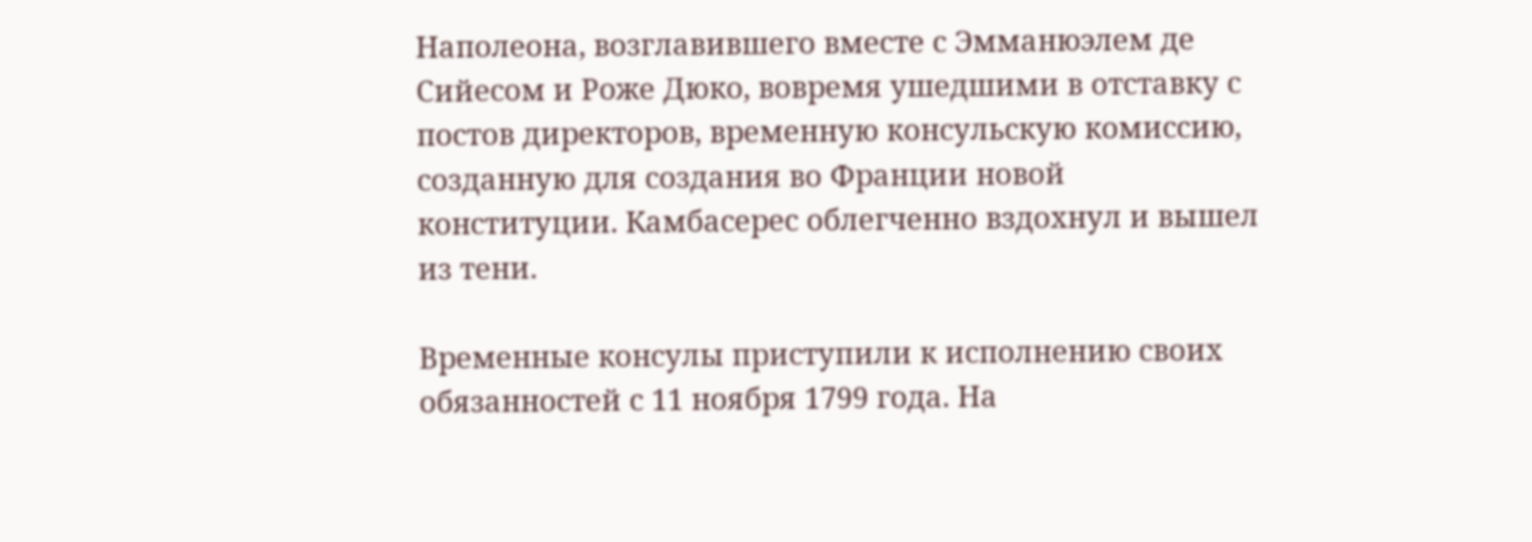Наполеона, возглавившего вместе с Эмманюэлем де Сийесом и Роже Дюко, вовремя ушедшими в отставку с постов директоров, временную консульскую комиссию, созданную для создания во Франции новой конституции. Камбасерес облегченно вздохнул и вышел из тени.

Временные консулы приступили к исполнению своих обязанностей с 11 ноября 1799 года. На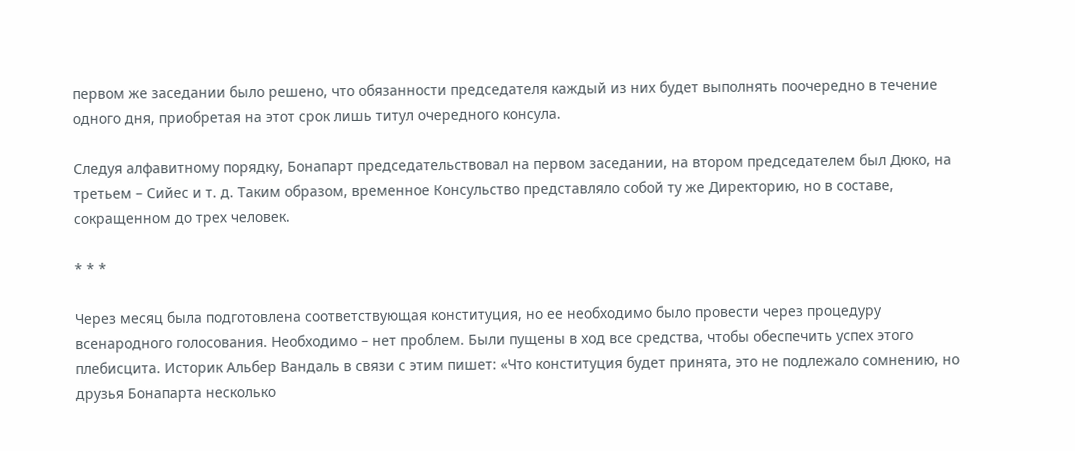первом же заседании было решено, что обязанности председателя каждый из них будет выполнять поочередно в течение одного дня, приобретая на этот срок лишь титул очередного консула.

Следуя алфавитному порядку, Бонапарт председательствовал на первом заседании, на втором председателем был Дюко, на третьем – Сийес и т. д. Таким образом, временное Консульство представляло собой ту же Директорию, но в составе, сокращенном до трех человек.

* * *

Через месяц была подготовлена соответствующая конституция, но ее необходимо было провести через процедуру всенародного голосования. Необходимо – нет проблем. Были пущены в ход все средства, чтобы обеспечить успех этого плебисцита. Историк Альбер Вандаль в связи с этим пишет: «Что конституция будет принята, это не подлежало сомнению, но друзья Бонапарта несколько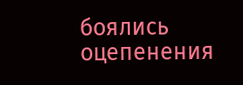боялись оцепенения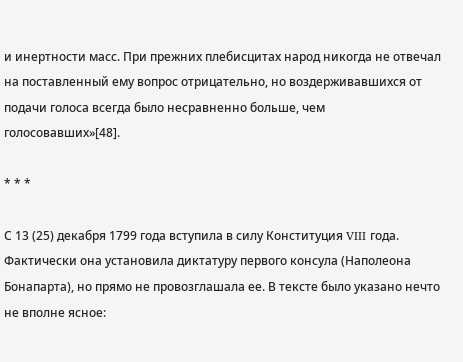и инертности масс. При прежних плебисцитах народ никогда не отвечал на поставленный ему вопрос отрицательно, но воздерживавшихся от подачи голоса всегда было несравненно больше, чем голосовавших»[48].

* * *

С 13 (25) декабря 1799 года вступила в силу Конституция VIII года. Фактически она установила диктатуру первого консула (Наполеона Бонапарта), но прямо не провозглашала ее. В тексте было указано нечто не вполне ясное: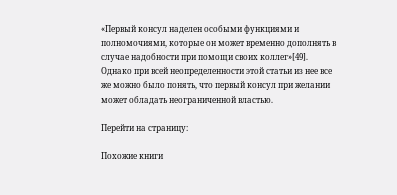«Первый консул наделен особыми функциями и полномочиями, которые он может временно дополнять в случае надобности при помощи своих коллег»[49]. Однако при всей неопределенности этой статьи из нее все же можно было понять, что первый консул при желании может обладать неограниченной властью.

Перейти на страницу:

Похожие книги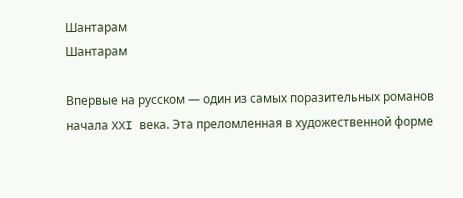Шантарам
Шантарам

Впервые на русском — один из самых поразительных романов начала XXI века. Эта преломленная в художественной форме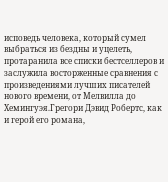исповедь человека, который сумел выбраться из бездны и уцелеть, протаранила все списки бестселлеров и заслужила восторженные сравнения с произведениями лучших писателей нового времени, от Мелвилла до Хемингуэя.Грегори Дэвид Робертс, как и герой его романа,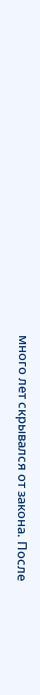много лет скрывался от закона. После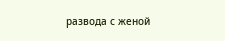развода с женой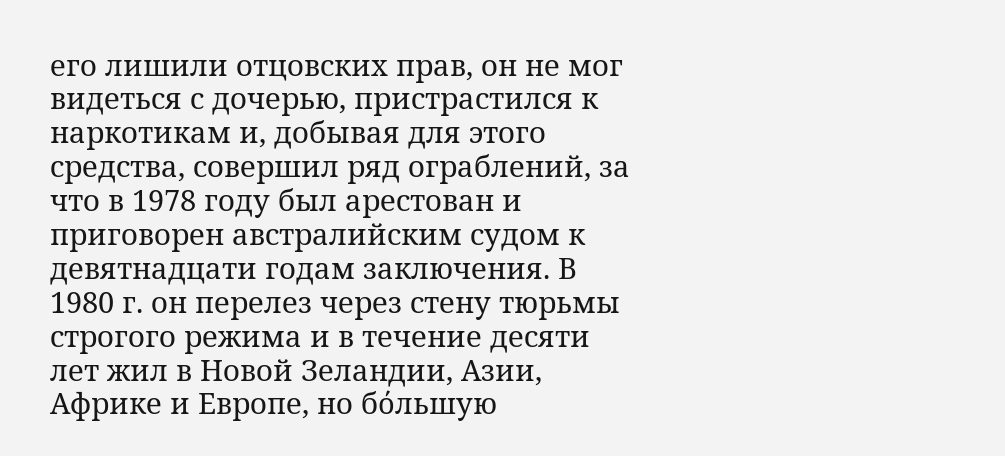его лишили отцовских прав, он не мог видеться с дочерью, пристрастился к наркотикам и, добывая для этого средства, совершил ряд ограблений, за что в 1978 году был арестован и приговорен австралийским судом к девятнадцати годам заключения. В 1980 г. он перелез через стену тюрьмы строгого режима и в течение десяти лет жил в Новой Зеландии, Азии, Африке и Европе, но бόльшую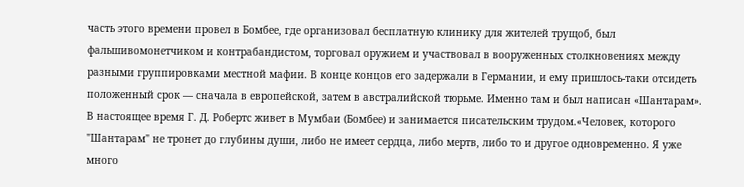часть этого времени провел в Бомбее, где организовал бесплатную клинику для жителей трущоб, был фальшивомонетчиком и контрабандистом, торговал оружием и участвовал в вооруженных столкновениях между разными группировками местной мафии. В конце концов его задержали в Германии, и ему пришлось-таки отсидеть положенный срок — сначала в европейской, затем в австралийской тюрьме. Именно там и был написан «Шантарам». В настоящее время Г. Д. Робертс живет в Мумбаи (Бомбее) и занимается писательским трудом.«Человек, которого "Шантарам" не тронет до глубины души, либо не имеет сердца, либо мертв, либо то и другое одновременно. Я уже много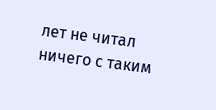лет не читал ничего с таким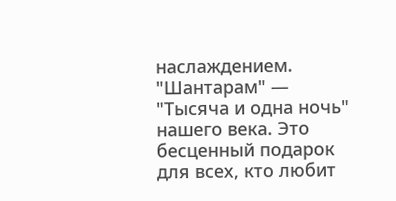наслаждением. "Шантарам" — "Тысяча и одна ночь" нашего века. Это бесценный подарок для всех, кто любит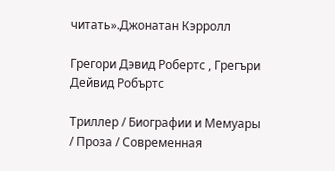читать».Джонатан Кэрролл

Грегори Дэвид Робертс , Грегъри Дейвид Робъртс

Триллер / Биографии и Мемуары / Проза / Современная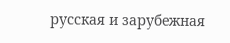русская и зарубежная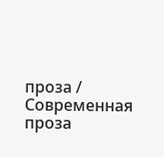проза / Современная проза